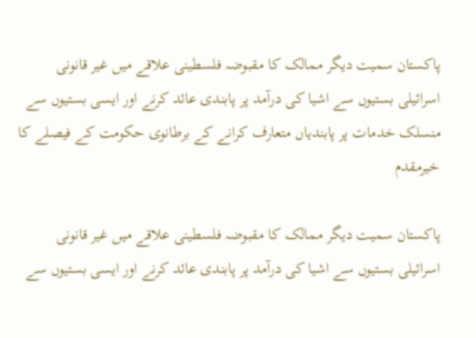پاکستان سمیت دیگر ممالک کا مقبوضہ فلسطینی علاقے میں غیر قانونی اسرائیلی بستیوں سے اشیا کی درآمد پر پابندی عائد کرنے اور ایسی بستیوں سے منسلک خدمات پر پابندیاں متعارف کرانے کے برطانوی حکومت کے فیصلے کا خیرمقدم

پاکستان سمیت دیگر ممالک کا مقبوضہ فلسطینی علاقے میں غیر قانونی اسرائیلی بستیوں سے اشیا کی درآمد پر پابندی عائد کرنے اور ایسی بستیوں سے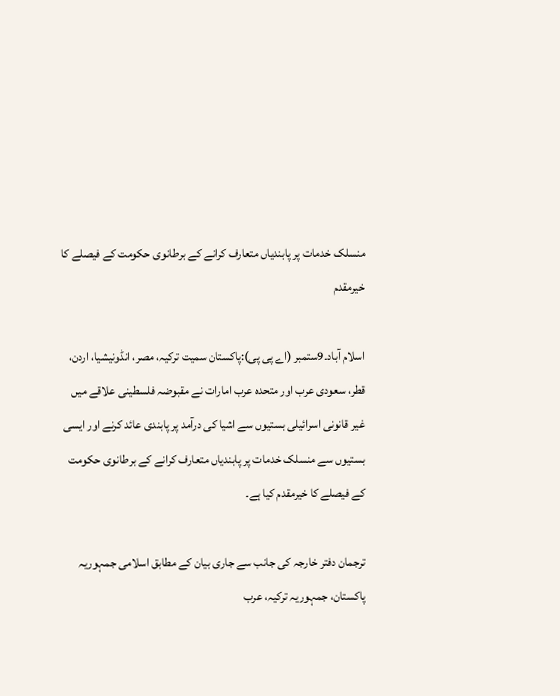منسلک خدمات پر پابندیاں متعارف کرانے کے برطانوی حکومت کے فیصلے کا خیرمقدم

اسلام آباد۔9ستمبر (اے پی پی):پاکستان سمیت ترکیہ، مصر، انڈونیشیا، اردن، قطر، سعودی عرب اور متحدہ عرب امارات نے مقبوضہ فلسطینی علاقے میں غیر قانونی اسرائیلی بستیوں سے اشیا کی درآمد پر پابندی عائد کرنے اور ایسی بستیوں سے منسلک خدمات پر پابندیاں متعارف کرانے کے برطانوی حکومت کے فیصلے کا خیرمقدم کیا ہے۔

ترجمان دفتر خارجہ کی جانب سے جاری بیان کے مطابق اسلامی جمہوریہ پاکستان، جمہوریہ ترکیہ، عرب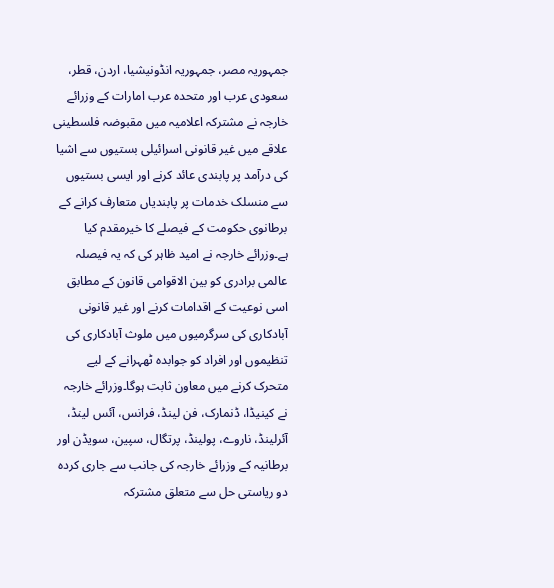جمہوریہ مصر، جمہوریہ انڈونیشیا، اردن، قطر، سعودی عرب اور متحدہ عرب امارات کے وزرائے خارجہ نے مشترکہ اعلامیہ میں مقبوضہ فلسطینی علاقے میں غیر قانونی اسرائیلی بستیوں سے اشیا کی درآمد پر پابندی عائد کرنے اور ایسی بستیوں سے منسلک خدمات پر پابندیاں متعارف کرانے کے برطانوی حکومت کے فیصلے کا خیرمقدم کیا ہے۔وزرائے خارجہ نے امید ظاہر کی کہ یہ فیصلہ عالمی برادری کو بین الاقوامی قانون کے مطابق اسی نوعیت کے اقدامات کرنے اور غیر قانونی آبادکاری کی سرگرمیوں میں ملوث آبادکاری کی تنظیموں اور افراد کو جوابدہ ٹھہرانے کے لیے متحرک کرنے میں معاون ثابت ہوگا۔وزرائے خارجہ نے کینیڈا، ڈنمارک، فن لینڈ، فرانس، آئس لینڈ، آئرلینڈ، ناروے، پولینڈ، پرتگال، سپین، سویڈن اور برطانیہ کے وزرائے خارجہ کی جانب سے جاری کردہ دو ریاستی حل سے متعلق مشترکہ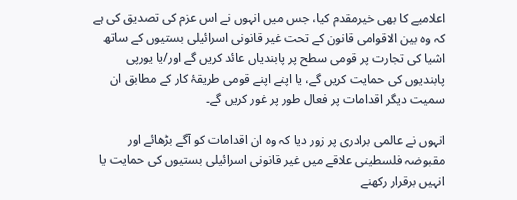اعلامیے کا بھی خیرمقدم کیا، جس میں انہوں نے اس عزم کی تصدیق کی ہے کہ وہ بین الاقوامی قانون کے تحت غیر قانونی اسرائیلی بستیوں کے ساتھ اشیا کی تجارت پر قومی سطح پر پابندیاں عائد کریں گے اور/یا یورپی پابندیوں کی حمایت کریں گے، یا اپنے اپنے قومی طریقۂ کار کے مطابق ان سمیت دیگر اقدامات پر فعال طور پر غور کریں گے۔

انہوں نے عالمی برادری پر زور دیا کہ وہ ان اقدامات کو آگے بڑھائے اور مقبوضہ فلسطینی علاقے میں غیر قانونی اسرائیلی بستیوں کی حمایت یا انہیں برقرار رکھنے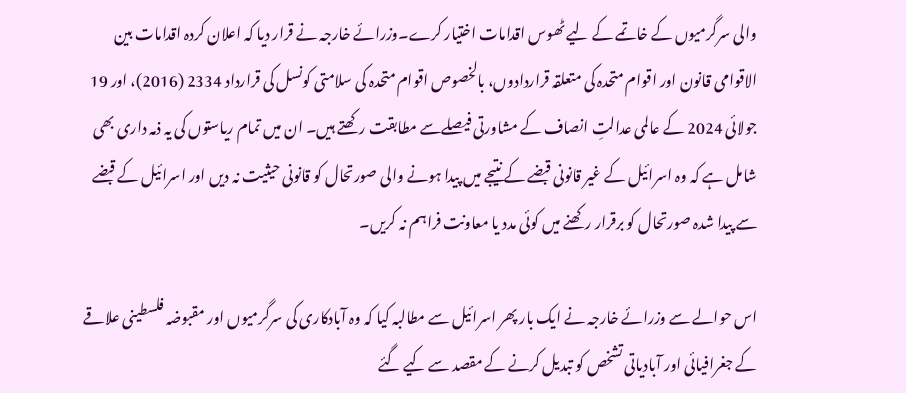والی سرگرمیوں کے خاتمے کے لیے ٹھوس اقدامات اختیار کرے۔وزرائے خارجہ نے قرار دیا کہ اعلان کردہ اقدامات بین الاقوامی قانون اور اقوام متحدہ کی متعلقہ قراردادوں، بالخصوص اقوام متحدہ کی سلامتی کونسل کی قرارداد 2334 (2016)، اور 19 جولائی 2024 کے عالمی عدالتِ انصاف کے مشاورتی فیصلےسے مطابقت رکھتے ہیں۔ ان میں تمام ریاستوں کی یہ ذمہ داری بھی شامل ہے کہ وہ اسرائیل کے غیر قانونی قبضے کے نتیجے میں پیدا ہونے والی صورتحال کو قانونی حیثیت نہ دیں اور اسرائیل کے قبضے سے پیدا شدہ صورتحال کو برقرار رکھنے میں کوئی مدد یا معاونت فراہم نہ کریں۔

اس حوالے سے وزرائے خارجہ نے ایک بار پھر اسرائیل سے مطالبہ کیا کہ وہ آبادکاری کی سرگرمیوں اور مقبوضہ فلسطینی علاقے کے جغرافیائی اور آبادیاتی تشخص کو تبدیل کرنے کے مقصد سے کیے گئے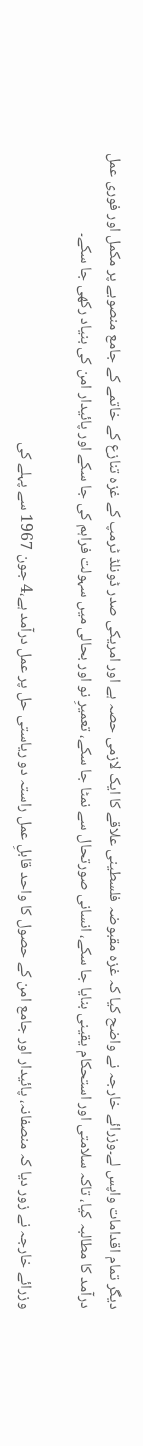دیگر تمام اقدامات واپس لے۔وزرائے خارجہ نے واضح کیا کہ غزہ مقبوضہ فلسطینی علاقے کا ایک لازمی حصہ ہے اور امریکی صدر ڈونلڈ ٹرمپ کے غزہ تنازع کے خاتمے کے جامع منصوبے پر مکمل اور فوری عمل درآمد کا مطالبہ کیا، تاکہ سلامتی اور استحکام یقینی بنایا جا سکے، انسانی صورتحال سے نمٹا جا سکے، تعمیرِ نو اور بحالی میں سہولت فراہم کی جا سکے اور پائیدار امن کی بنیاد رکھی جا سکے۔

وزرائے خارجہ نے زور دیا کہ منصفانہ، پائیدار اور جامع امن کے حصول کا واحد قابلِ عمل راستہ دو ریاستی حل پر عمل درآمد ہے،4 جون 1967 سے پہلے کی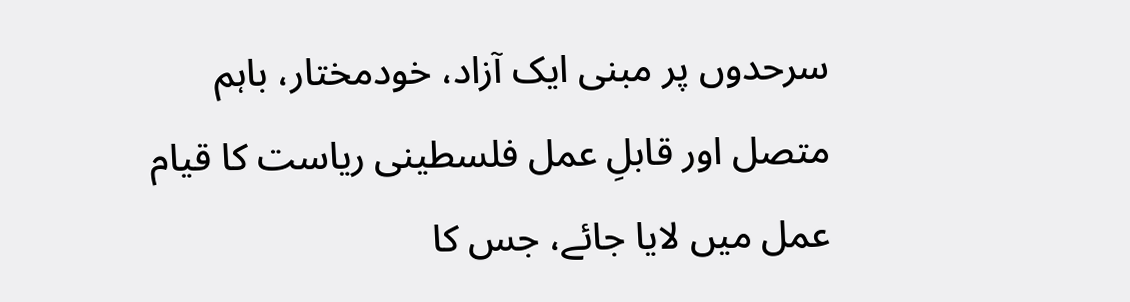سرحدوں پر مبنی ایک آزاد، خودمختار، باہم متصل اور قابلِ عمل فلسطینی ریاست کا قیام عمل میں لایا جائے، جس کا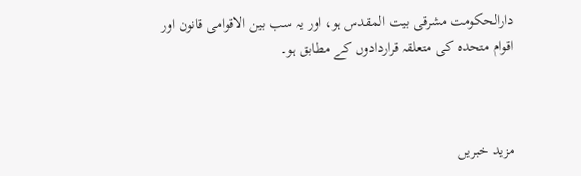دارالحکومت مشرقی بیت المقدس ہو، اور یہ سب بین الاقوامی قانون اور اقوام متحدہ کی متعلقہ قراردادوں کے مطابق ہو۔



مزید خبریں